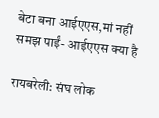बेटा बना आईएएस,मां नहीं समझ पाईं- आईएएस क्या है

रायबरेली: संघ लोक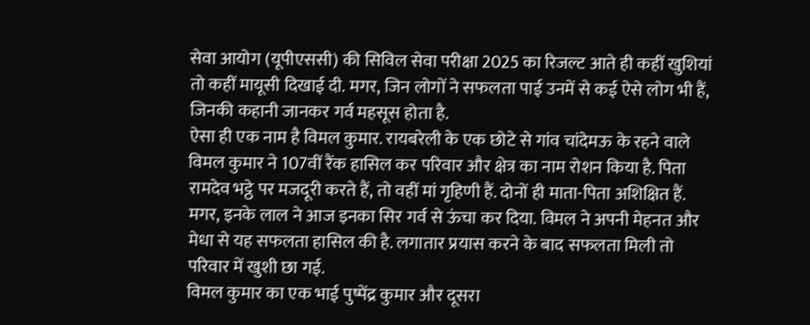सेवा आयोग (यूपीएससी) की सिविल सेवा परीक्षा 2025 का रिजल्ट आते ही कहीं खुशियां तो कहीं मायूसी दिखाई दी. मगर, जिन लोगों ने सफलता पाई उनमें से कई ऐसे लोग भी हैं, जिनकी कहानी जानकर गर्व महसूस होता है.
ऐसा ही एक नाम है विमल कुमार. रायबरेली के एक छोटे से गांव चांदेमऊ के रहने वाले विमल कुमार ने 107वीं रैंक हासिल कर परिवार और क्षेत्र का नाम रोशन किया है. पिता रामदेव भट्ठे पर मजदूरी करते हैं, तो वहीं मां गृहिणी हैं. दोनों ही माता-पिता अशिक्षित हैं. मगर, इनके लाल ने आज इनका सिर गर्व से ऊंचा कर दिया. विमल ने अपनी मेहनत और मेधा से यह सफलता हासिल की है. लगातार प्रयास करने के बाद सफलता मिली तो परिवार में खुशी छा गई.
विमल कुमार का एक भाई पुष्पेंद्र कुमार और दूसरा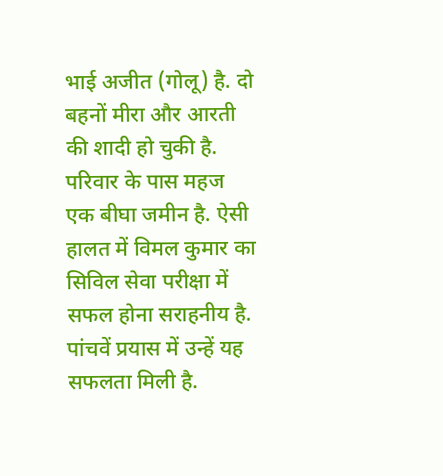भाई अजीत (गोलू) है. दो बहनों मीरा और आरती की शादी हो चुकी है. परिवार के पास महज एक बीघा जमीन है. ऐसी हालत में विमल कुमार का सिविल सेवा परीक्षा में सफल होना सराहनीय है. पांचवें प्रयास में उन्हें यह सफलता मिली है.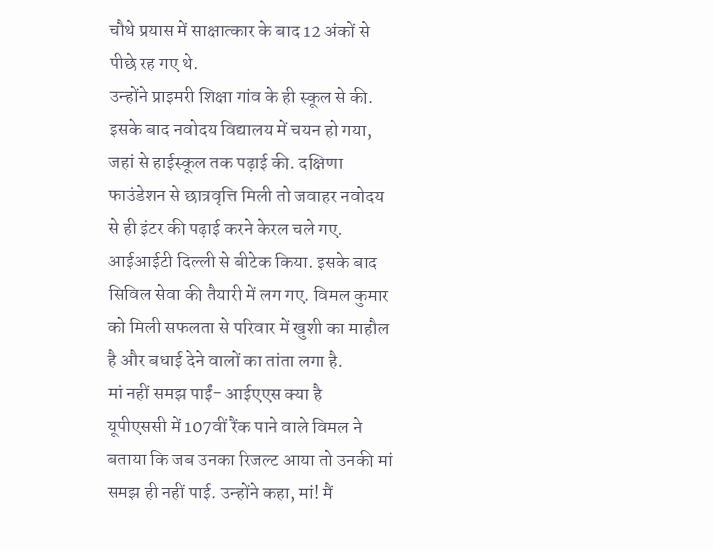चौथे प्रयास में साक्षात्कार के बाद 12 अंकों से पीछे रह गए थे.
उन्होंने प्राइमरी शिक्षा गांव के ही स्कूल से की. इसके बाद नवोदय विद्यालय में चयन हो गया, जहां से हाईस्कूल तक पढ़ाई की. दक्षिणा फाउंडेशन से छात्रवृत्ति मिली तो जवाहर नवोदय से ही इंटर की पढ़ाई करने केरल चले गए. आईआईटी दिल्ली से बीटेक किया. इसके बाद सिविल सेवा की तैयारी में लग गए. विमल कुमार को मिली सफलता से परिवार में खुशी का माहौल है और बधाई देने वालों का तांता लगा है.
मां नहीं समझ पाईं- आईएएस क्या है
यूपीएससी में 107वीं रैंक पाने वाले विमल ने बताया कि जब उनका रिजल्ट आया तो उनकी मां समझ ही नहीं पाई. उन्होंने कहा, मां! मैं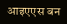आइएएस बन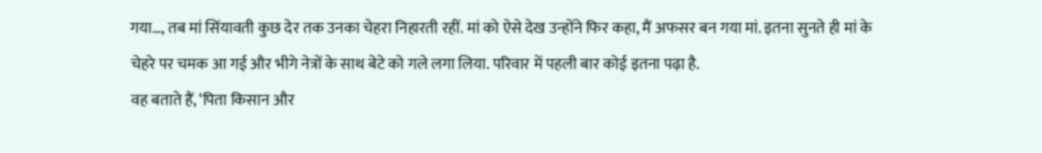गया…, तब मां सिंयावती कुछ देर तक उनका चेहरा निहारती रहीं. मां को ऐसे देख उन्होंने फिर कहा, मैं अफसर बन गया मां. इतना सुनते ही मां के चेहरे पर चमक आ गई और भीगे नेत्रों के साथ बेटे को गले लगा लिया. परिवार में पहली बार कोई इतना पढ़ा है.
वह बताते हैं, ‘पिता किसान और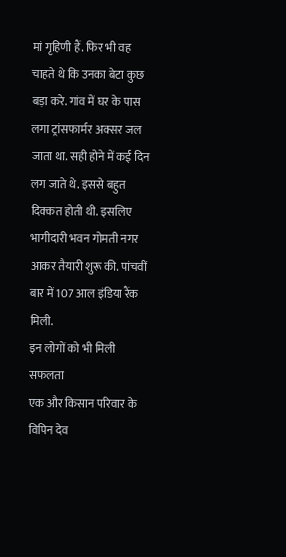मां गृहिणी हैं. फिर भी वह चाहते थे कि उनका बेटा कुछ बड़ा करे. गांव में घर के पास लगा ट्रांसफार्मर अक्सर जल जाता था. सही होने में कई दिन लग जाते थे. इससे बहुत दिक्कत होती थी. इसलिए भागीदारी भवन गोमती नगर आकर तैयारी शुरू की. पांचवीं बार में 107 आल इंडिया रैंक मिली.
इन लोगों को भी मिली सफलता
एक और किसान परिवार के विपिन देव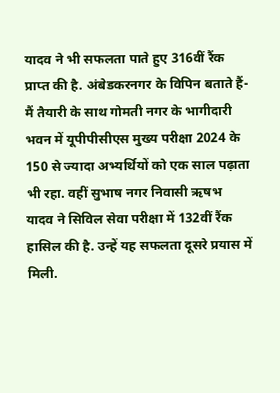यादव ने भी सफलता पाते हुए 316वीं रैंक प्राप्त की है. अंबेडकरनगर के विपिन बताते हैं- मैं तैयारी के साथ गोमती नगर के भागीदारी भवन में यूपीपीसीएस मुख्य परीक्षा 2024 के 150 से ज्यादा अभ्यर्थियों को एक साल पढ़ाता भी रहा. वहीं सुभाष नगर निवासी ऋषभ यादव ने सिविल सेवा परीक्षा में 132वीं रैंक हासिल की है. उन्हें यह सफलता दूसरे प्रयास में मिली.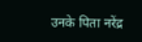उनके पिता नरेंद्र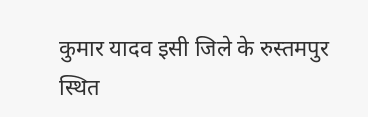कुमार यादव इसी जिले के रुस्तमपुर स्थित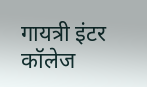गायत्री इंटर कॉलेज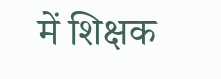में शिक्षक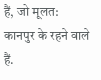हैं, जो मूलत: कानपुर के रहने वाले हैं.